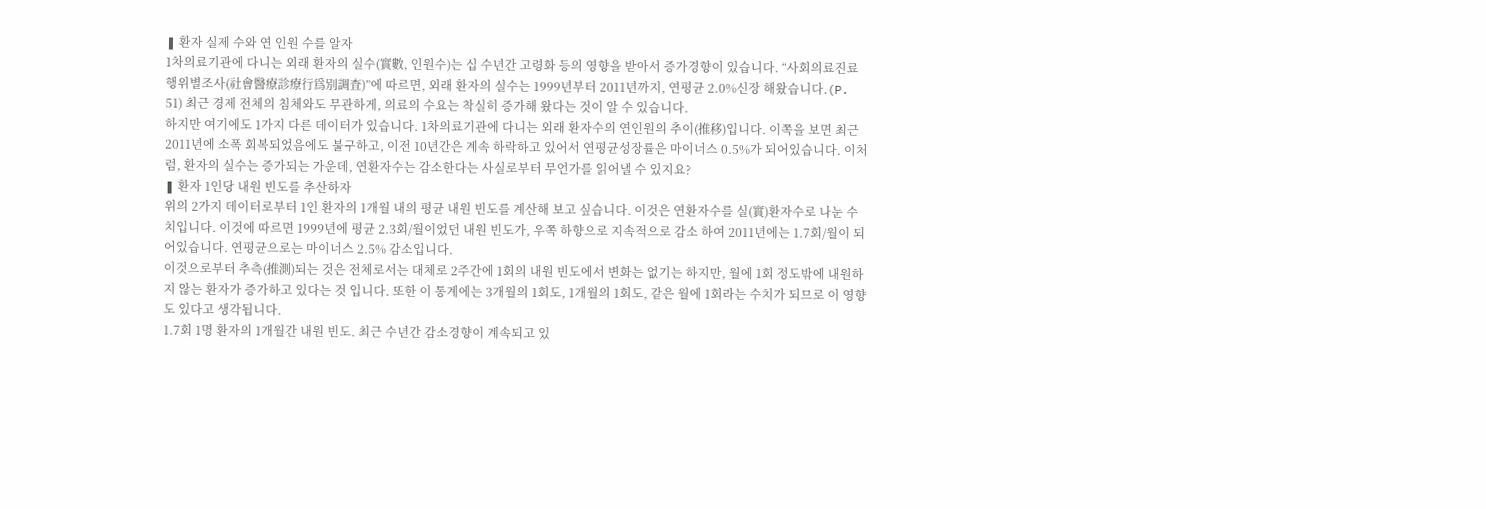❚ 환자 실제 수와 연 인원 수를 알자
1차의료기관에 다니는 외래 환자의 실수(實數, 인원수)는 십 수년간 고령화 등의 영향을 받아서 증가경향이 있습니다. “사회의료진료행위별조사(社會醫療診療行爲別調査)”에 따르면, 외래 환자의 실수는 1999년부터 2011년까지, 연평균 2.0%신장 해왔습니다.(P. 51) 최근 경제 전체의 침체와도 무관하게, 의료의 수요는 착실히 증가해 왔다는 것이 알 수 있습니다.
하지만 여기에도 1가지 다른 데이터가 있습니다. 1차의료기관에 다니는 외래 환자수의 연인원의 추이(推移)입니다. 이쪽을 보면 최근 2011년에 소폭 회복되었음에도 불구하고, 이전 10년간은 계속 하락하고 있어서 연평균성장률은 마이너스 0.5%가 되어있습니다. 이처럼, 환자의 실수는 증가되는 가운데, 연환자수는 감소한다는 사실로부터 무언가를 읽어낼 수 있지요?
❚ 환자 1인당 내원 빈도를 추산하자
위의 2가지 데이터로부터 1인 환자의 1개월 내의 평균 내원 빈도를 계산해 보고 싶습니다. 이것은 연환자수를 실(實)환자수로 나눈 수치입니다. 이것에 따르면 1999년에 평균 2.3회/월이었던 내원 빈도가, 우쪽 하향으로 지속적으로 감소 하여 2011년에는 1.7회/월이 되어있습니다. 연평균으로는 마이너스 2.5% 감소입니다.
이것으로부터 추측(推測)되는 것은 전체로서는 대체로 2주간에 1회의 내원 빈도에서 변화는 없기는 하지만, 월에 1회 정도밖에 내원하지 않는 환자가 증가하고 있다는 것 입니다. 또한 이 통계에는 3개월의 1회도, 1개월의 1회도, 같은 월에 1회라는 수치가 되므로 이 영향도 있다고 생각됩니다.
1.7회 1명 환자의 1개월간 내원 빈도. 최근 수년간 감소경향이 계속되고 있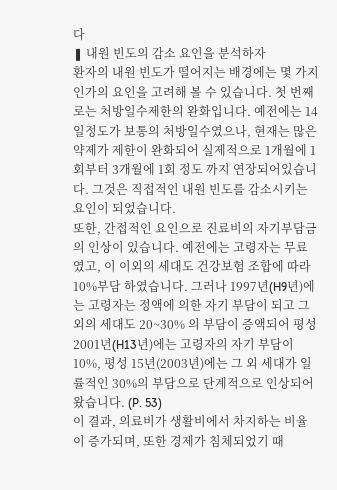다
❚ 내원 빈도의 감소 요인을 분석하자
환자의 내원 빈도가 떨어지는 배경에는 몇 가지인가의 요인을 고려해 볼 수 있습니다. 첫 번째로는 처방일수제한의 완화입니다. 예전에는 14일정도가 보통의 처방일수였으나, 현재는 많은 약제가 제한이 완화되어 실제적으로 1개월에 1회부터 3개월에 1회 정도 까지 연장되어있습니다. 그것은 직접적인 내원 빈도를 감소시키는 요인이 되었습니다.
또한, 간접적인 요인으로 진료비의 자기부담금의 인상이 있습니다. 예전에는 고령자는 무료 였고, 이 이외의 세대도 건강보험 조합에 따라 10%부담 하였습니다. 그러나 1997년(H9년)에는 고령자는 정액에 의한 자기 부담이 되고 그 외의 세대도 20~30% 의 부담이 증액되어 평성 2001년(H13년)에는 고령자의 자기 부담이 10%, 평성 15년(2003년)에는 그 외 세대가 일률적인 30%의 부담으로 단계적으로 인상되어왔습니다. (P. 53)
이 결과, 의료비가 생활비에서 차지하는 비율이 증가되며, 또한 경제가 침체되었기 때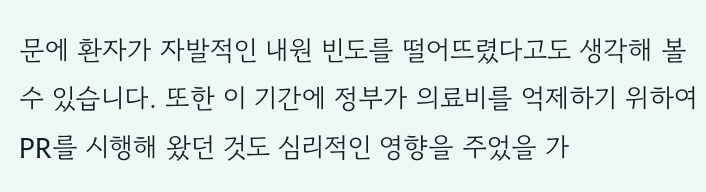문에 환자가 자발적인 내원 빈도를 떨어뜨렸다고도 생각해 볼 수 있습니다. 또한 이 기간에 정부가 의료비를 억제하기 위하여 PR를 시행해 왔던 것도 심리적인 영향을 주었을 가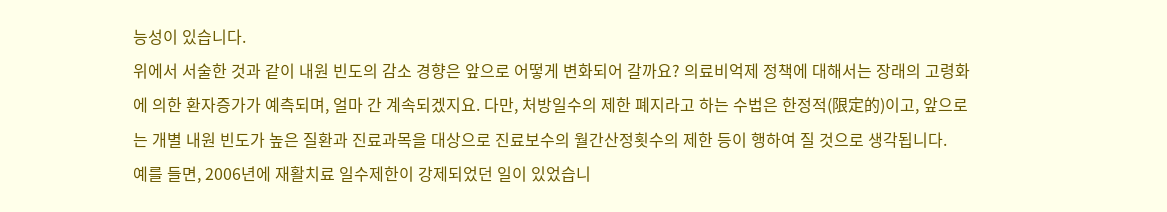능성이 있습니다.
위에서 서술한 것과 같이 내원 빈도의 감소 경향은 앞으로 어떻게 변화되어 갈까요? 의료비억제 정책에 대해서는 장래의 고령화에 의한 환자증가가 예측되며, 얼마 간 계속되겠지요. 다만, 처방일수의 제한 폐지라고 하는 수법은 한정적(限定的)이고, 앞으로는 개별 내원 빈도가 높은 질환과 진료과목을 대상으로 진료보수의 월간산정횟수의 제한 등이 행하여 질 것으로 생각됩니다.
예를 들면, 2006년에 재활치료 일수제한이 강제되었던 일이 있었습니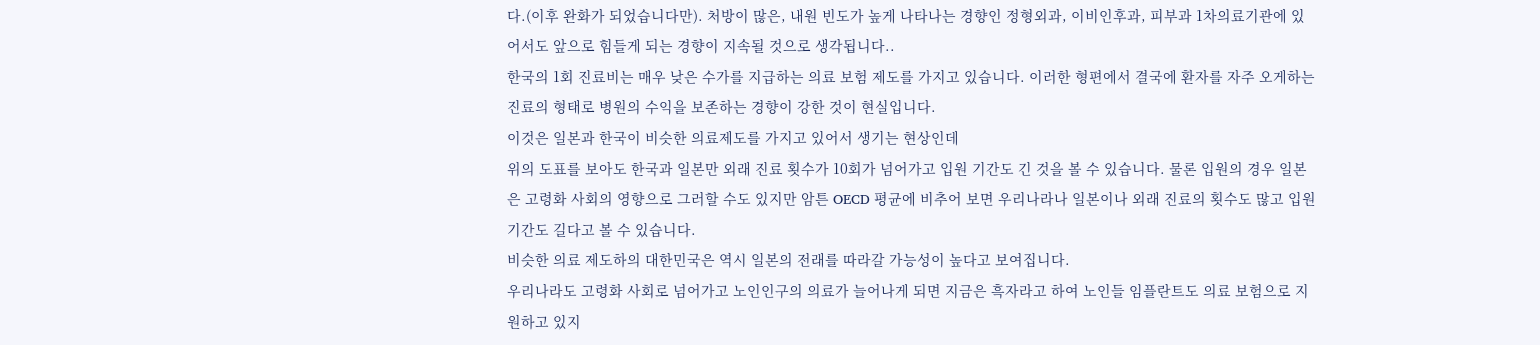다.(이후 완화가 되었습니다만). 처방이 많은, 내원 빈도가 높게 나타나는 경향인 정형외과, 이비인후과, 피부과 1차의료기관에 있어서도 앞으로 힘들게 되는 경향이 지속될 것으로 생각됩니다..
한국의 1회 진료비는 매우 낮은 수가를 지급하는 의료 보험 제도를 가지고 있습니다. 이러한 형편에서 결국에 환자를 자주 오게하는 진료의 형태로 병원의 수익을 보존하는 경향이 강한 것이 현실입니다.
이것은 일본과 한국이 비슷한 의료제도를 가지고 있어서 생기는 현상인데
위의 도표를 보아도 한국과 일본만 외래 진료 횟수가 10회가 넘어가고 입원 기간도 긴 것을 볼 수 있습니다. 물론 입원의 경우 일본은 고령화 사회의 영향으로 그러할 수도 있지만 암튼 OECD 평균에 비추어 보면 우리나라나 일본이나 외래 진료의 횟수도 많고 입원 기간도 길다고 볼 수 있습니다.
비슷한 의료 제도하의 대한민국은 역시 일본의 전래를 따라갈 가능성이 높다고 보여집니다.
우리나라도 고령화 사회로 넘어가고 노인인구의 의료가 늘어나게 되면 지금은 흑자라고 하여 노인들 임플란트도 의료 보험으로 지원하고 있지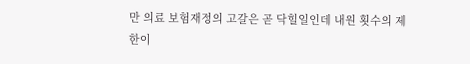만 의료 보험재정의 고갈은 곧 닥힐일인데 내원 횟수의 제한이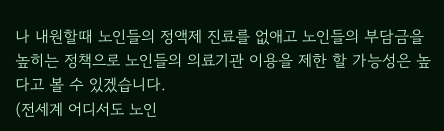나 내원할때 노인들의 정액제 진료를 없애고 노인들의 부담금을 높히는 정책으로 노인들의 의료기관 이용을 제한 할 가능성은 높다고 볼 수 있겠습니다.
(전세계 어디서도 노인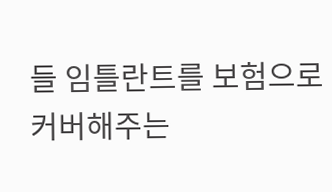들 임틀란트를 보험으로 커버해주는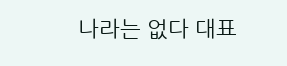나라는 없다 대표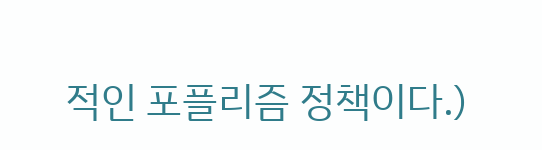적인 포플리즘 정책이다.)